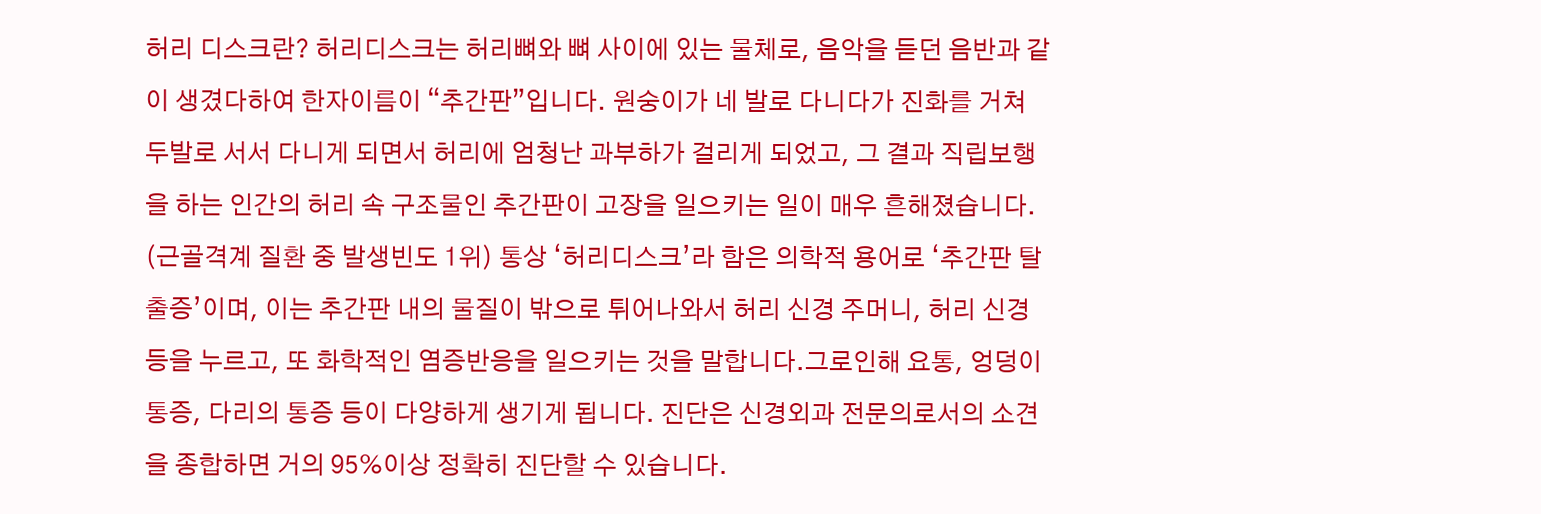허리 디스크란? 허리디스크는 허리뼈와 뼈 사이에 있는 물체로, 음악을 듣던 음반과 같이 생겼다하여 한자이름이 “추간판”입니다. 원숭이가 네 발로 다니다가 진화를 거쳐 두발로 서서 다니게 되면서 허리에 엄청난 과부하가 걸리게 되었고, 그 결과 직립보행을 하는 인간의 허리 속 구조물인 추간판이 고장을 일으키는 일이 매우 흔해졌습니다. (근골격계 질환 중 발생빈도 1위) 통상 ‘허리디스크’라 함은 의학적 용어로 ‘추간판 탈출증’이며, 이는 추간판 내의 물질이 밖으로 튀어나와서 허리 신경 주머니, 허리 신경 등을 누르고, 또 화학적인 염증반응을 일으키는 것을 말합니다.그로인해 요통, 엉덩이 통증, 다리의 통증 등이 다양하게 생기게 됩니다. 진단은 신경외과 전문의로서의 소견을 종합하면 거의 95%이상 정확히 진단할 수 있습니다.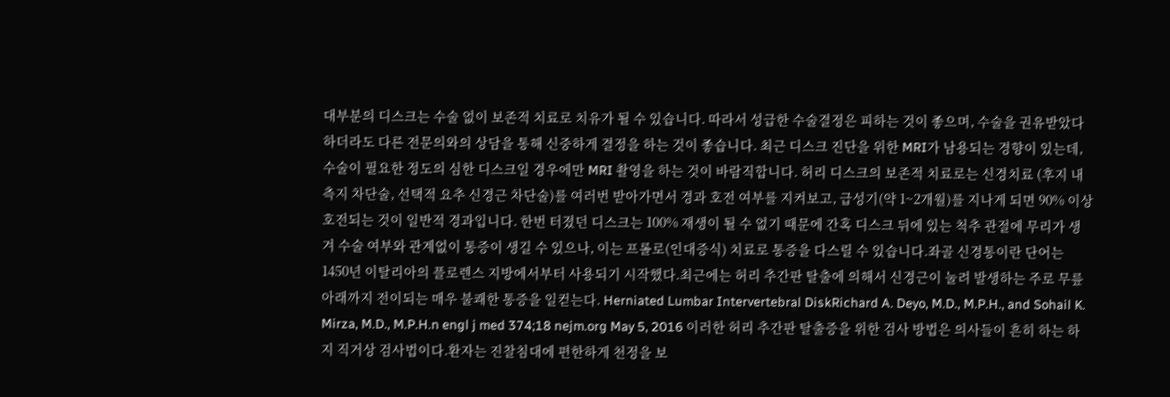대부분의 디스크는 수술 없이 보존적 치료로 치유가 될 수 있습니다. 따라서 성급한 수술결정은 피하는 것이 좋으며, 수술을 권유받았다 하더라도 다른 전문의와의 상담을 통해 신중하게 결정을 하는 것이 좋습니다. 최근 디스크 진단을 위한 MRI가 남용되는 경향이 있는데, 수술이 필요한 정도의 심한 디스크일 경우에만 MRI 촬영을 하는 것이 바람직합니다. 허리 디스크의 보존적 치료로는 신경치료 (후지 내 측지 차단술, 선택적 요추 신경근 차단술)를 여러번 받아가면서 경과 호전 여부를 지켜보고, 급성기(약 1~2개월)를 지나게 되면 90% 이상 호전되는 것이 일반적 경과입니다. 한번 터졌던 디스크는 100% 재생이 될 수 없기 때문에 간혹 디스크 뒤에 있는 척추 관절에 무리가 생겨 수술 여부와 관계없이 통증이 생길 수 있으나, 이는 프롤로(인대증식) 치료로 통증을 다스릴 수 있습니다.좌골 신경통이란 단어는 1450년 이탈리아의 플로렌스 지방에서부터 사용되기 시작했다.최근에는 허리 추간판 탈출에 의해서 신경근이 눌려 발생하는 주로 무릎 아래까지 전이되는 매우 불쾌한 통증을 일컫는다. Herniated Lumbar Intervertebral DiskRichard A. Deyo, M.D., M.P.H., and Sohail K. Mirza, M.D., M.P.H.n engl j med 374;18 nejm.org May 5, 2016 이러한 허리 추간판 탈출증을 위한 검사 방법은 의사들이 흔히 하는 하지 직거상 검사법이다.환자는 진찰침대에 편한하게 천정을 보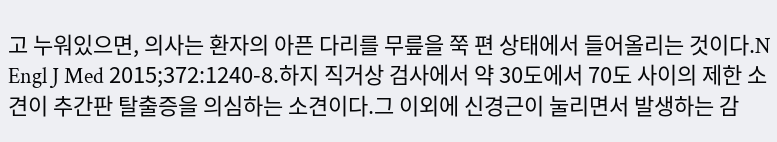고 누워있으면, 의사는 환자의 아픈 다리를 무릎을 쭉 편 상태에서 들어올리는 것이다.N Engl J Med 2015;372:1240-8.하지 직거상 검사에서 약 30도에서 70도 사이의 제한 소견이 추간판 탈출증을 의심하는 소견이다.그 이외에 신경근이 눌리면서 발생하는 감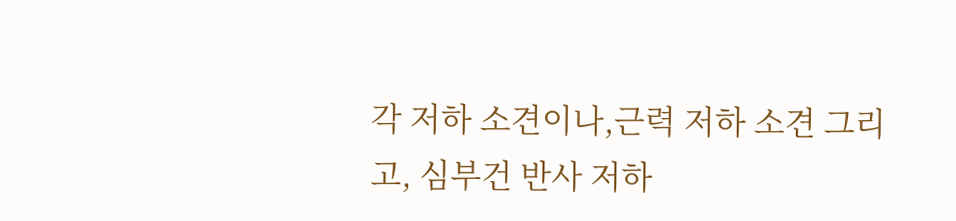각 저하 소견이나,근력 저하 소견 그리고, 심부건 반사 저하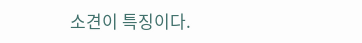소견이 특징이다.